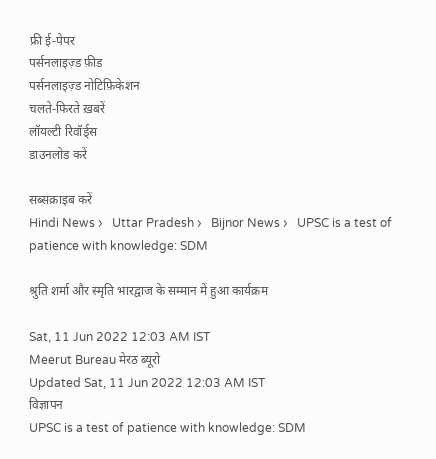फ्री ई-पेपर
पर्सनलाइज़्ड फ़ीड
पर्सनलाइज़्ड नोटिफ़िकेशन
चलते-फिरते ख़बरें
लॉयल्टी रिवॉर्ड्स
डाउनलोड करें

सब्सक्राइब करें
Hindi News ›   Uttar Pradesh ›   Bijnor News ›   UPSC is a test of patience with knowledge: SDM

श्रुति शर्मा और स्मृति भारद्वाज के सम्मान में हुआ कार्यक्रम

Sat, 11 Jun 2022 12:03 AM IST
Meerut Bureau मेरठ ब्यूरो
Updated Sat, 11 Jun 2022 12:03 AM IST
विज्ञापन
UPSC is a test of patience with knowledge: SDM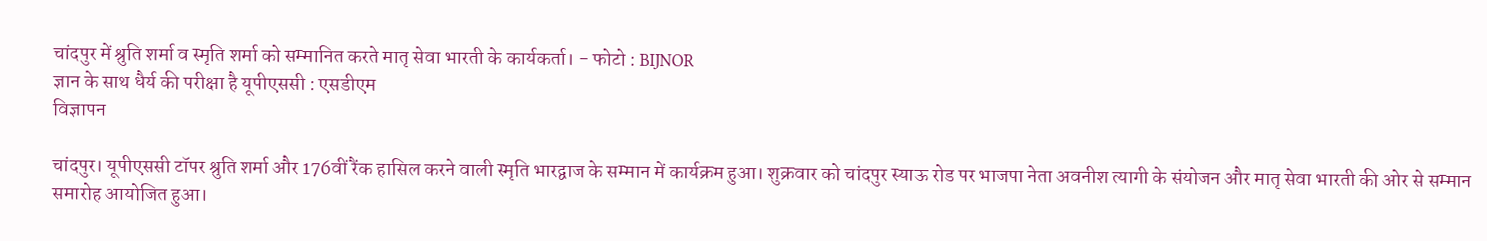चांदपुर में श्रुति शर्मा व स्मृति शर्मा को सम्मानित करते मातृ सेवा भारती के कार्यकर्ता। - फोटो : BIJNOR
ज्ञान के साथ धैर्य की परीक्षा है यूपीएससी : एसडीएम
विज्ञापन

चांदपुर। यूपीएससी टॉपर श्रुति शर्मा और 176वीं रैंक हासिल करने वाली स्मृति भारद्वाज के सम्मान में कार्यक्रम हुआ। शुक्रवार को चांदपुर स्याऊ रोड पर भाजपा नेता अवनीश त्यागी के संयोजन और मातृ सेवा भारती की ओर से सम्मान समारोह आयोजित हुआ।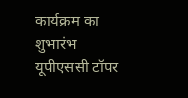कार्यक्रम का शुभारंभ यूपीएससी टॉपर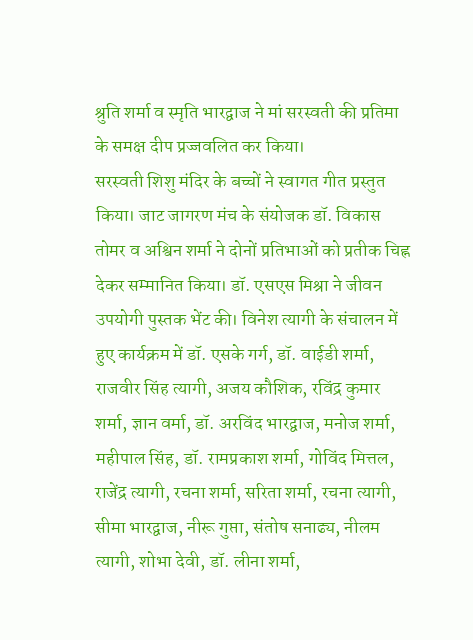श्रुति शर्मा व स्मृति भारद्वाज ने मां सरस्वती की प्रतिमा के समक्ष दीप प्रज्जवलित कर किया।
सरस्वती शिशु मंदिर के बच्चों ने स्वागत गीत प्रस्तुत किया। जाट जागरण मंच के संयोजक डॉ. विकास तोमर व अश्विन शर्मा ने दोनों प्रतिभाओं को प्रतीक चिह्न देकर सम्मानित किया। डॉ. एसएस मिश्रा ने जीवन उपयोगी पुस्तक भेंट की। विनेश त्यागी के संचालन में हुए कार्यक्रम में डॉ. एसके गर्ग, डॉ. वाईडी शर्मा, राजवीर सिंह त्यागी, अजय कौशिक, रविंद्र कुमार शर्मा, ज्ञान वर्मा, डॉ. अरविंद भारद्वाज, मनोज शर्मा, महीपाल सिंह, डॉ. रामप्रकाश शर्मा, गोविंद मित्तल, राजेंद्र त्यागी, रचना शर्मा, सरिता शर्मा, रचना त्यागी, सीमा भारद्वाज, नीरू गुप्ता, संतोष सनाढ्य, नीलम त्यागी, शोभा देवी, डॉ. लीना शर्मा,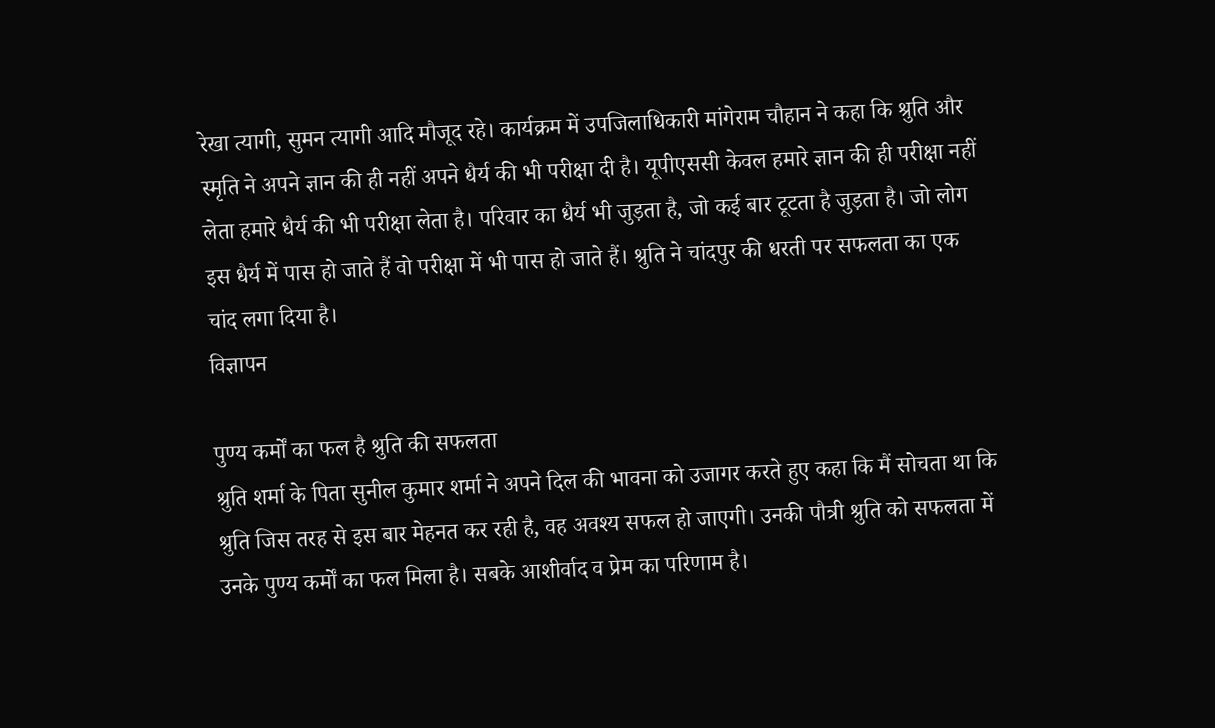रेखा त्यागी, सुमन त्यागी आदि मौजूद रहे। कार्यक्रम में उपजिलाधिकारी मांगेराम चौहान ने कहा कि श्रुति और स्मृति ने अपने ज्ञान की ही नहीं अपने धैर्य की भी परीक्षा दी है। यूपीएससी केवल हमारे ज्ञान की ही परीक्षा नहीं लेता हमारे धैर्य की भी परीक्षा लेता है। परिवार का धैर्य भी जुड़ता है, जो कई बार टूटता है जुड़ता है। जो लोग इस धैर्य में पास हो जाते हैं वो परीक्षा में भी पास हो जाते हैं। श्रुति ने चांदपुर की धरती पर सफलता का एक चांद लगा दिया है।
विज्ञापन

पुण्य कर्मों का फल है श्रुति की सफलता
श्रुति शर्मा के पिता सुनील कुमार शर्मा ने अपने दिल की भावना को उजागर करते हुए कहा कि मैं सोचता था कि श्रुति जिस तरह से इस बार मेहनत कर रही है, वह अवश्य सफल हो जाएगी। उनकी पौत्री श्रुति को सफलता में उनके पुण्य कर्मों का फल मिला है। सबके आशीर्वाद व प्रेम का परिणाम है।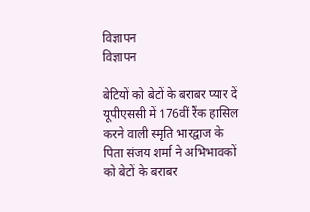विज्ञापन
विज्ञापन

बेटियों को बेटों के बराबर प्यार दें
यूपीएससी में 176वीं रैंक हासिल करने वाली स्मृति भारद्वाज के पिता संजय शर्मा ने अभिभावकों को बेटों के बराबर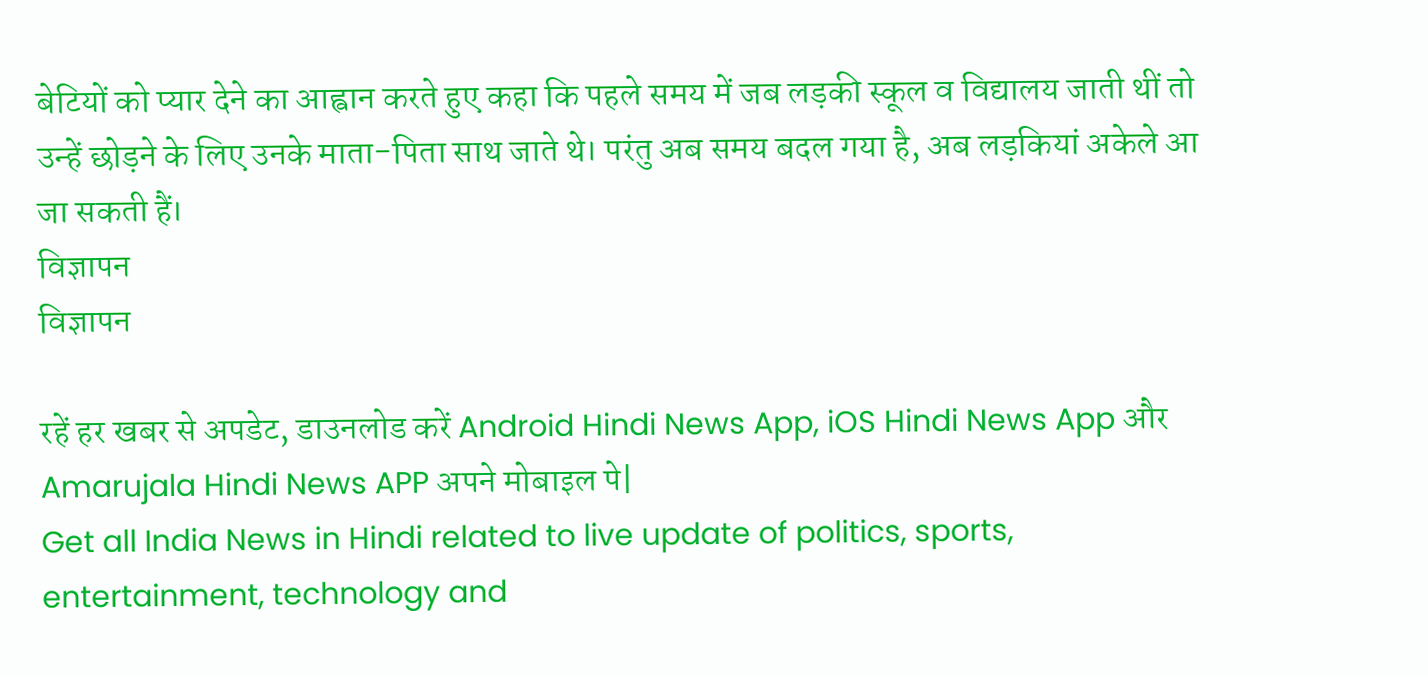बेटियों को प्यार देने का आह्वान करते हुए कहा कि पहले समय में जब लड़की स्कूल व विद्यालय जाती थीं तो उन्हें छोड़ने के लिए उनके माता-पिता साथ जाते थे। परंतु अब समय बदल गया है, अब लड़कियां अकेले आ जा सकती हैं।
विज्ञापन
विज्ञापन

रहें हर खबर से अपडेट, डाउनलोड करें Android Hindi News App, iOS Hindi News App और Amarujala Hindi News APP अपने मोबाइल पे|
Get all India News in Hindi related to live update of politics, sports, entertainment, technology and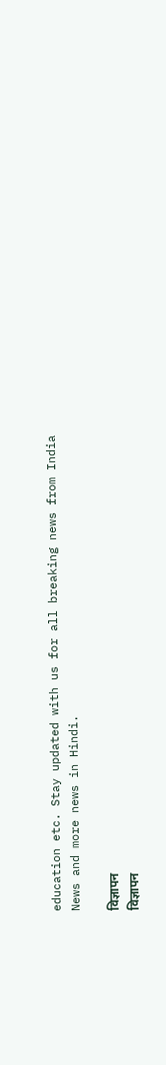education etc. Stay updated with us for all breaking news from India News and more news in Hindi.

विज्ञापन
विज्ञापन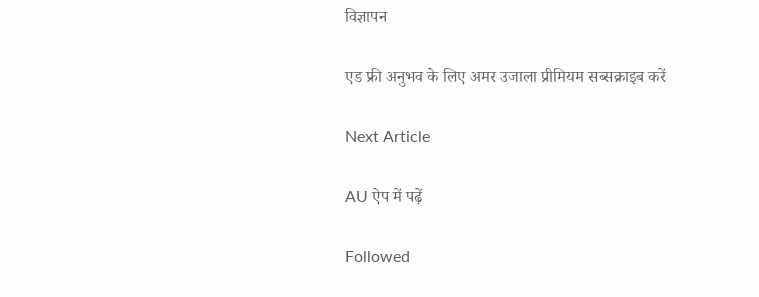विज्ञापन

एड फ्री अनुभव के लिए अमर उजाला प्रीमियम सब्सक्राइब करें

Next Article

AU ऐप में पढ़ें

Followed